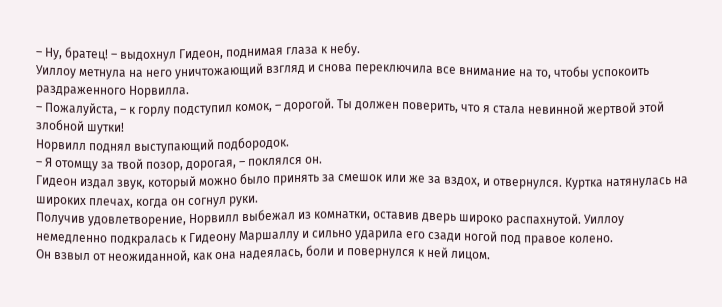– Ну, братец! – выдохнул Гидеон, поднимая глаза к небу.
Уиллоу метнула на него уничтожающий взгляд и снова переключила все внимание на то, чтобы успокоить раздраженного Норвилла.
– Пожалуйста, – к горлу подступил комок, – дорогой. Ты должен поверить, что я стала невинной жертвой этой злобной шутки!
Норвилл поднял выступающий подбородок.
– Я отомщу за твой позор, дорогая, – поклялся он.
Гидеон издал звук, который можно было принять за смешок или же за вздох, и отвернулся. Куртка натянулась на широких плечах, когда он согнул руки.
Получив удовлетворение, Норвилл выбежал из комнатки, оставив дверь широко распахнутой. Уиллоу немедленно подкралась к Гидеону Маршаллу и сильно ударила его сзади ногой под правое колено.
Он взвыл от неожиданной, как она надеялась, боли и повернулся к ней лицом.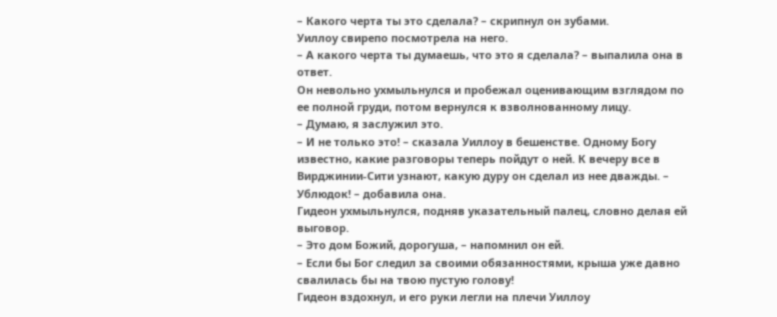– Какого черта ты это сделала? – скрипнул он зубами.
Уиллоу свирепо посмотрела на него.
– А какого черта ты думаешь, что это я сделала? – выпалила она в ответ.
Он невольно ухмыльнулся и пробежал оценивающим взглядом по ее полной груди, потом вернулся к взволнованному лицу.
– Думаю, я заслужил это.
– И не только это! – сказала Уиллоу в бешенстве. Одному Богу известно, какие разговоры теперь пойдут о ней. К вечеру все в Вирджинии-Сити узнают, какую дуру он сделал из нее дважды. – Ублюдок! – добавила она.
Гидеон ухмыльнулся, подняв указательный палец, словно делая ей выговор.
– Это дом Божий, дорогуша, – напомнил он ей.
– Если бы Бог следил за своими обязанностями, крыша уже давно свалилась бы на твою пустую голову!
Гидеон вздохнул, и его руки легли на плечи Уиллоу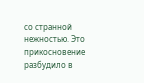со странной нежностью. Это прикосновение разбудило в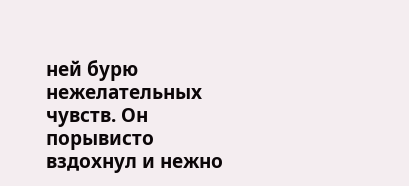ней бурю нежелательных чувств. Он порывисто вздохнул и нежно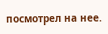посмотрел на нее.